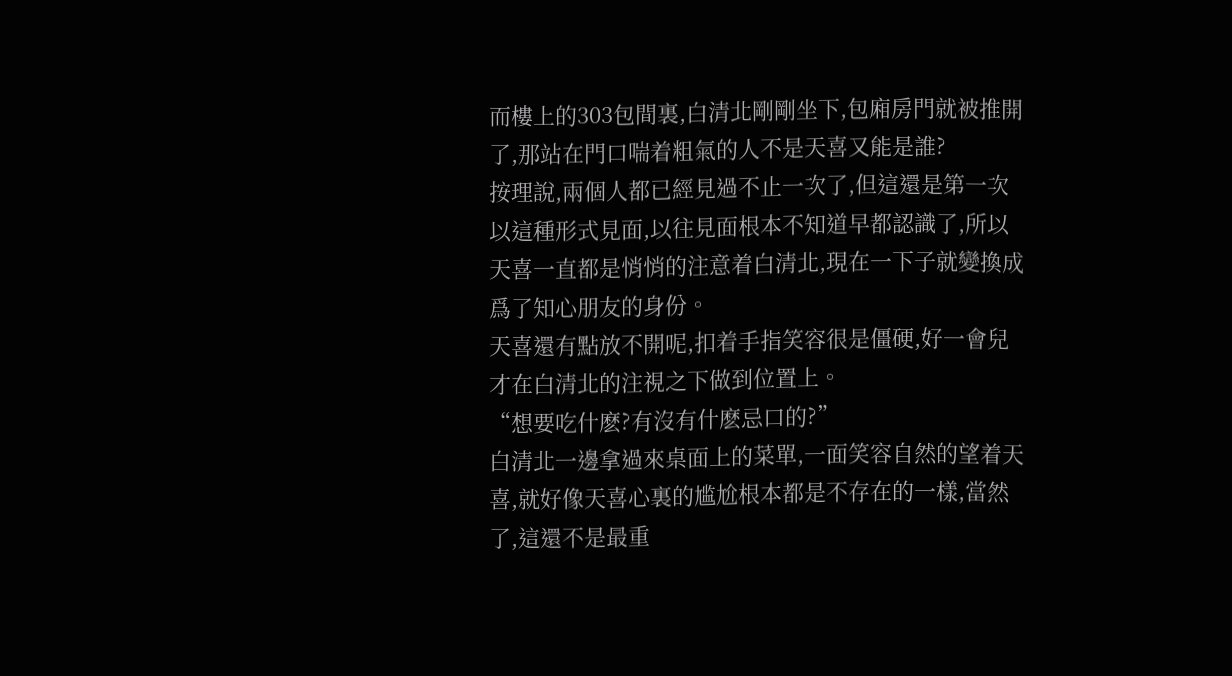而樓上的303包間裏,白清北剛剛坐下,包廂房門就被推開了,那站在門口喘着粗氣的人不是天喜又能是誰?
按理說,兩個人都已經見過不止一次了,但這還是第一次以這種形式見面,以往見面根本不知道早都認識了,所以天喜一直都是悄悄的注意着白清北,現在一下子就變換成爲了知心朋友的身份。
天喜還有點放不開呢,扣着手指笑容很是僵硬,好一會兒才在白清北的注視之下做到位置上。
“想要吃什麽?有沒有什麽忌口的?”
白清北一邊拿過來桌面上的菜單,一面笑容自然的望着天喜,就好像天喜心裏的尴尬根本都是不存在的一樣,當然了,這還不是最重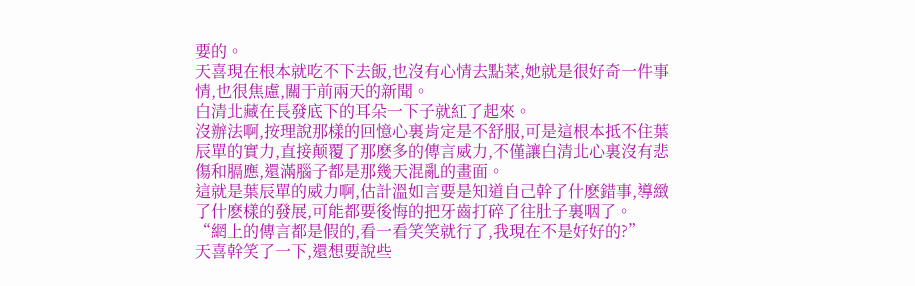要的。
天喜現在根本就吃不下去飯,也沒有心情去點菜,她就是很好奇一件事情,也很焦慮,關于前兩天的新聞。
白清北藏在長發底下的耳朵一下子就紅了起來。
沒辦法啊,按理說那樣的回憶心裏肯定是不舒服,可是這根本抵不住葉辰單的實力,直接颠覆了那麽多的傳言威力,不僅讓白清北心裏沒有悲傷和膈應,還滿腦子都是那幾天混亂的畫面。
這就是葉辰單的威力啊,估計溫如言要是知道自己幹了什麽錯事,導緻了什麽樣的發展,可能都要後悔的把牙齒打碎了往肚子裏咽了。
“網上的傳言都是假的,看一看笑笑就行了,我現在不是好好的?”
天喜幹笑了一下,還想要說些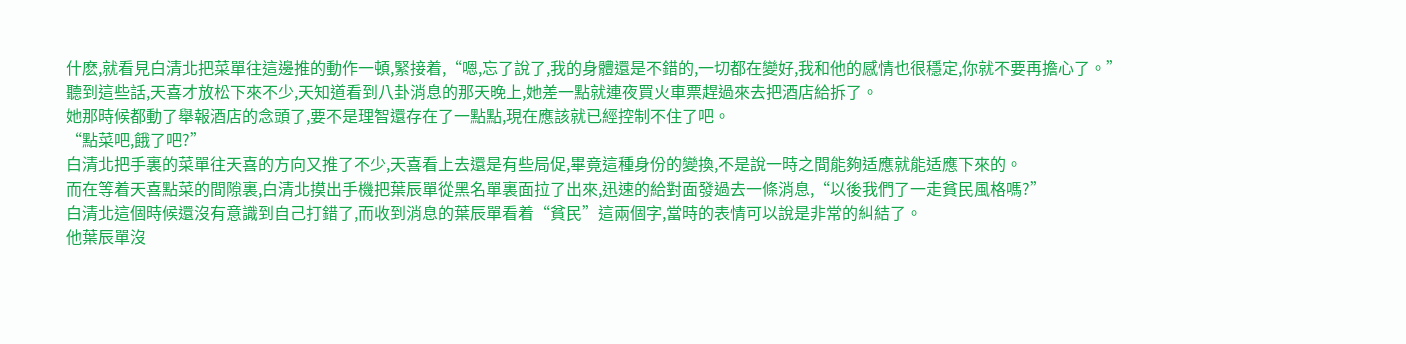什麽,就看見白清北把菜單往這邊推的動作一頓,緊接着,“嗯,忘了說了,我的身體還是不錯的,一切都在變好,我和他的感情也很穩定,你就不要再擔心了。”
聽到這些話,天喜才放松下來不少,天知道看到八卦消息的那天晚上,她差一點就連夜買火車票趕過來去把酒店給拆了。
她那時候都動了舉報酒店的念頭了,要不是理智還存在了一點點,現在應該就已經控制不住了吧。
“點菜吧,餓了吧?”
白清北把手裏的菜單往天喜的方向又推了不少,天喜看上去還是有些局促,畢竟這種身份的變換,不是說一時之間能夠适應就能适應下來的。
而在等着天喜點菜的間隙裏,白清北摸出手機把葉辰單從黑名單裏面拉了出來,迅速的給對面發過去一條消息,“以後我們了一走貧民風格嗎?”
白清北這個時候還沒有意識到自己打錯了,而收到消息的葉辰單看着“貧民”這兩個字,當時的表情可以說是非常的糾結了。
他葉辰單沒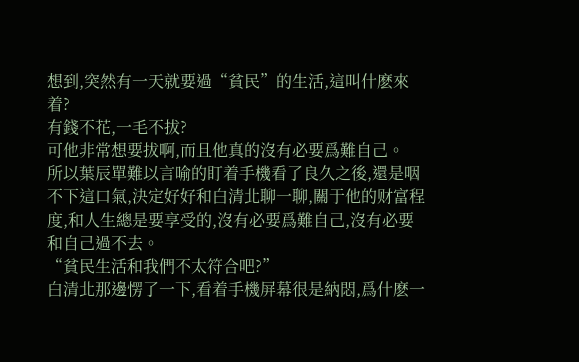想到,突然有一天就要過“貧民”的生活,這叫什麽來着?
有錢不花,一毛不拔?
可他非常想要拔啊,而且他真的沒有必要爲難自己。
所以葉辰單難以言喻的盯着手機看了良久之後,還是咽不下這口氣,決定好好和白清北聊一聊,關于他的财富程度,和人生總是要享受的,沒有必要爲難自己,沒有必要和自己過不去。
“貧民生活和我們不太符合吧?”
白清北那邊愣了一下,看着手機屏幕很是納悶,爲什麽一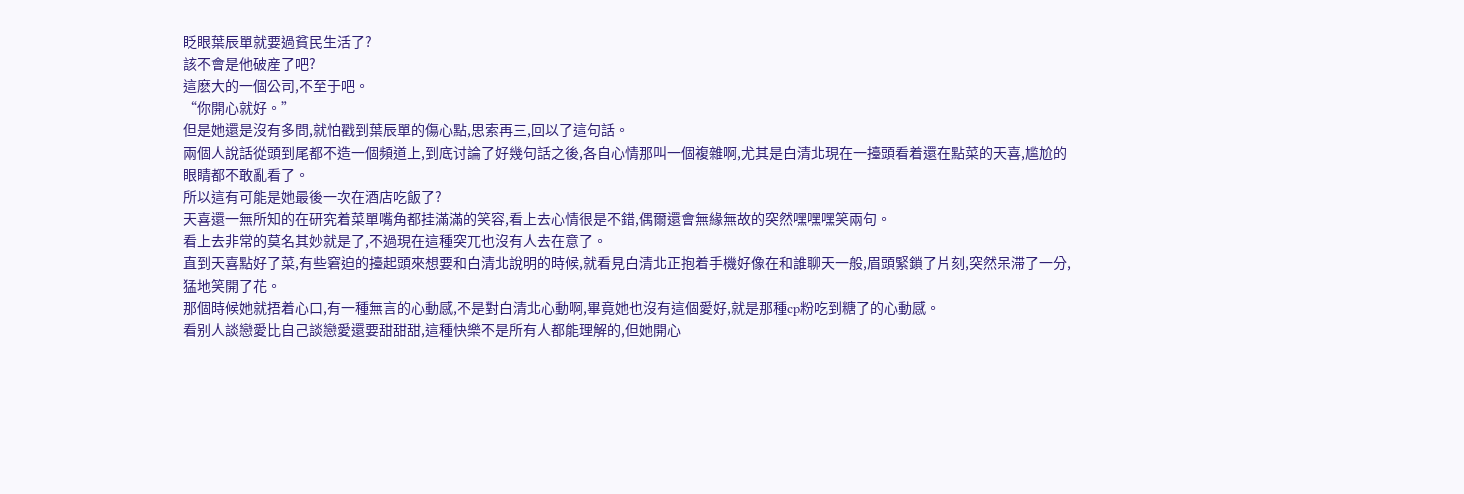眨眼葉辰單就要過貧民生活了?
該不會是他破産了吧?
這麽大的一個公司,不至于吧。
“你開心就好。”
但是她還是沒有多問,就怕戳到葉辰單的傷心點,思索再三,回以了這句話。
兩個人說話從頭到尾都不造一個頻道上,到底讨論了好幾句話之後,各自心情那叫一個複雜啊,尤其是白清北現在一擡頭看着還在點菜的天喜,尴尬的眼睛都不敢亂看了。
所以這有可能是她最後一次在酒店吃飯了?
天喜還一無所知的在研究着菜單嘴角都挂滿滿的笑容,看上去心情很是不錯,偶爾還會無緣無故的突然嘿嘿嘿笑兩句。
看上去非常的莫名其妙就是了,不過現在這種突兀也沒有人去在意了。
直到天喜點好了菜,有些窘迫的擡起頭來想要和白清北說明的時候,就看見白清北正抱着手機好像在和誰聊天一般,眉頭緊鎖了片刻,突然呆滞了一分,猛地笑開了花。
那個時候她就捂着心口,有一種無言的心動感,不是對白清北心動啊,畢竟她也沒有這個愛好,就是那種cp粉吃到糖了的心動感。
看别人談戀愛比自己談戀愛還要甜甜甜,這種快樂不是所有人都能理解的,但她開心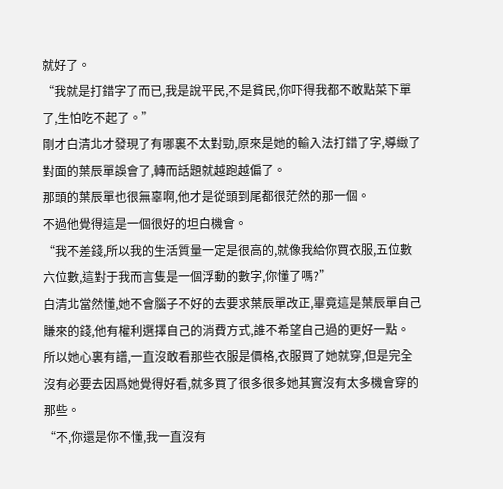就好了。
“我就是打錯字了而已,我是說平民,不是貧民,你吓得我都不敢點菜下單了,生怕吃不起了。”
剛才白清北才發現了有哪裏不太對勁,原來是她的輸入法打錯了字,導緻了對面的葉辰單誤會了,轉而話題就越跑越偏了。
那頭的葉辰單也很無辜啊,他才是從頭到尾都很茫然的那一個。
不過他覺得這是一個很好的坦白機會。
“我不差錢,所以我的生活質量一定是很高的,就像我給你買衣服,五位數六位數,這對于我而言隻是一個浮動的數字,你懂了嗎?”
白清北當然懂,她不會腦子不好的去要求葉辰單改正,畢竟這是葉辰單自己賺來的錢,他有權利選擇自己的消費方式,誰不希望自己過的更好一點。
所以她心裏有譜,一直沒敢看那些衣服是價格,衣服買了她就穿,但是完全沒有必要去因爲她覺得好看,就多買了很多很多她其實沒有太多機會穿的那些。
“不,你還是你不懂,我一直沒有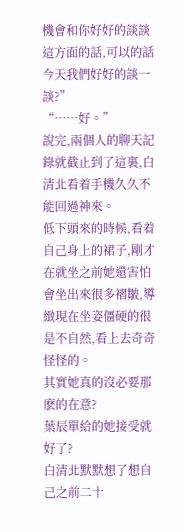機會和你好好的談談這方面的話,可以的話今天我們好好的談一談?”
“……好。”
說完,兩個人的聊天記錄就截止到了這裏,白清北看着手機久久不能回過神來。
低下頭來的時候,看着自己身上的裙子,剛才在就坐之前她還害怕會坐出來很多褶皺,導緻現在坐姿僵硬的很是不自然,看上去奇奇怪怪的。
其實她真的沒必要那麽的在意?
葉辰單給的她接受就好了?
白清北默默想了想自己之前二十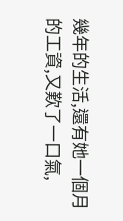幾年的生活,還有她一個月的工資,又歎了一口氣,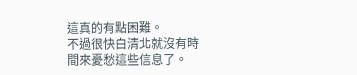這真的有點困難。
不過很快白清北就沒有時間來憂愁這些信息了。